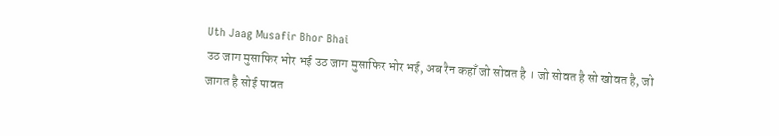Uth Jaag Musafir Bhor Bhai
उठ जाग मुसाफिर भोर भई उठ जाग मुसाफिर भोर भई, अब रैन कहाँ जो सोवत है । जो सोवत है सो खोवत है, जो जागत है सोई पावत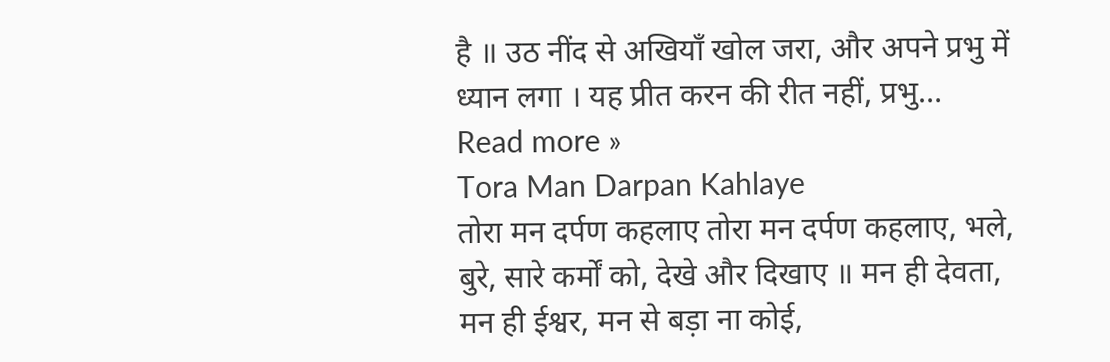है ॥ उठ नींद से अखियाँ खोल जरा, और अपने प्रभु में ध्यान लगा । यह प्रीत करन की रीत नहीं, प्रभु… Read more »
Tora Man Darpan Kahlaye
तोरा मन दर्पण कहलाए तोरा मन दर्पण कहलाए, भले, बुरे, सारे कर्मों को, देखे और दिखाए ॥ मन ही देवता, मन ही ईश्वर, मन से बड़ा ना कोई,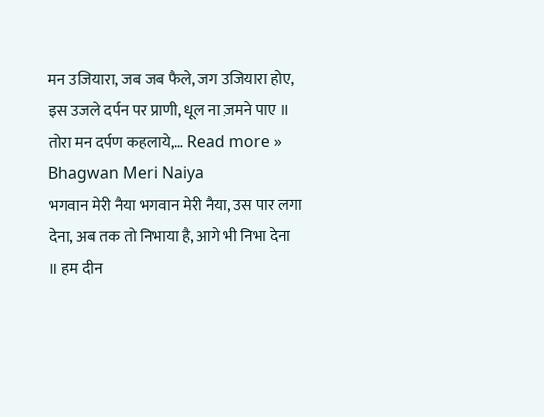मन उजियारा, जब जब फैले, जग उजियारा होए, इस उजले दर्पन पर प्राणी, धूल ना ज़मने पाए ॥ तोरा मन दर्पण कहलाये,… Read more »
Bhagwan Meri Naiya
भगवान मेरी नैया भगवान मेरी नैया, उस पार लगा देना, अब तक तो निभाया है, आगे भी निभा देना ॥ हम दीन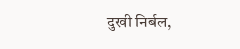दुखी निर्बल,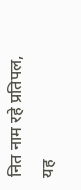नित नाम रहे प्रतिपल, यह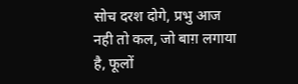सोच दरश दोगे, प्रभु आज नही तो कल, जो बाग़ लगाया है, फूलों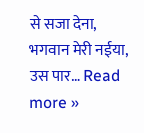से सजा देना, भगवान मेरी नईया, उस पार… Read more »